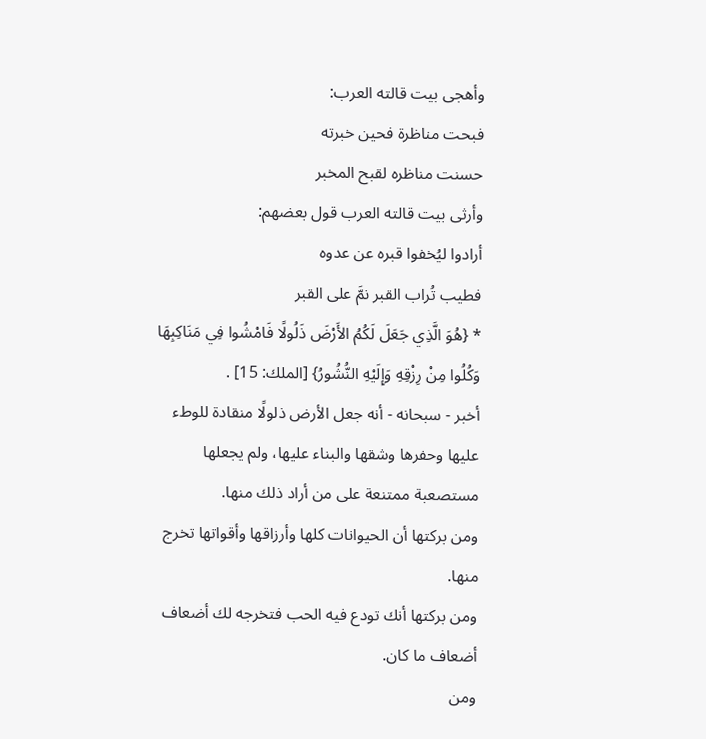وأهجى بيت قالته العرب:
فبحت مناظرة فحين خبرته
حسنت مناظره لقبح المخبر
وأرثى بيت قالته العرب قول بعضهم:
أرادوا ليُخفوا قبره عن عدوه
فطيب تُراب القبر نمَّ على القبر
* {هُوَ الَّذِي جَعَلَ لَكُمُ الأَرْضَ ذَلُولًا فَامْشُوا فِي مَنَاكِبِهَا وَكُلُوا مِنْ رِزْقِهِ وَإِلَيْهِ النُّشُورُ} [الملك: 15] .
أخبر - سبحانه - أنه جعل الأرض ذلولًا منقادة للوطء عليها وحفرها وشقها والبناء عليها، ولم يجعلها مستصعبة ممتنعة على من أراد ذلك منها.
ومن بركتها أن الحيوانات كلها وأرزاقها وأقواتها تخرج منها.
ومن بركتها أنك تودع فيه الحب فتخرجه لك أضعاف أضعاف ما كان.
ومن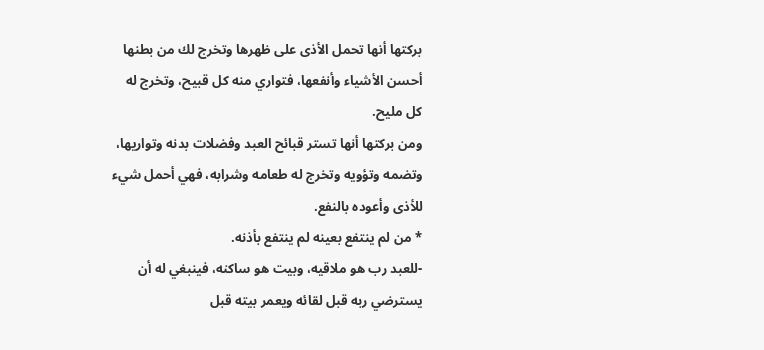بركتها أنها تحمل الأذى على ظهرها وتخرج لك من بطنها أحسن الأشياء وأنفعها، فتواري منه كل قبيح، وتخرج له كل مليح.
ومن بركتها أنها تستر قبائح العبد وفضلات بدنه وتواريها، وتضمه وتؤويه وتخرج له طعامه وشرابه، فهي أحمل شيء للأذى وأعوده بالنفع.
* من لم ينتفع بعينه لم ينتفع بأذنه.
-للعبد رب هو ملاقيه، وبيت هو ساكنه، فينبغي له أن يسترضي ربه قبل لقائه ويعمر بيته قبل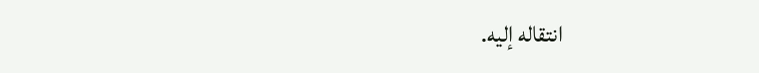انتقاله إليه.